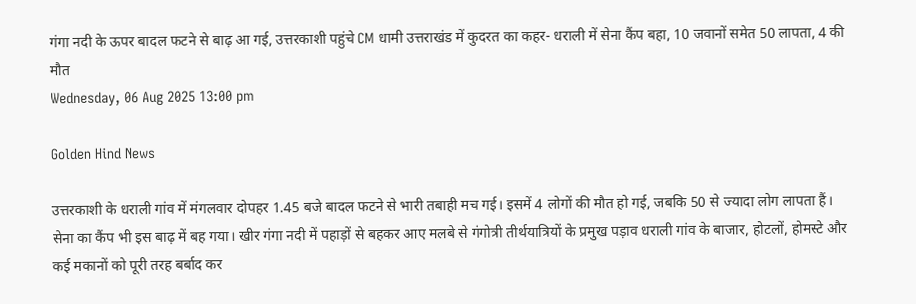गंगा नदी के ऊपर बादल फटने से बाढ़ आ गई, उत्तरकाशी पहुंचे CM धामी उत्तराखंड में कुदरत का कहर- धराली में सेना कैंप बहा, 10 जवानों समेत 50 लापता, 4 की मौत
Wednesday, 06 Aug 2025 13:00 pm

Golden Hind News

उत्तरकाशी के धराली गांव में मंगलवार दोपहर 1.45 बजे बादल फटने से भारी तबाही मच गई। इसमें 4 लोगों की मौत हो गई, जबकि 50 से ज्यादा लोग लापता हैं। सेना का कैंप भी इस बाढ़ में बह गया। खीर गंगा नदी में पहाड़ों से बहकर आए मलबे से गंगोत्री तीर्थयात्रियों के प्रमुख पड़ाव धराली गांव के बाजार, होटलों, होमस्टे और कई मकानों को पूरी तरह बर्बाद कर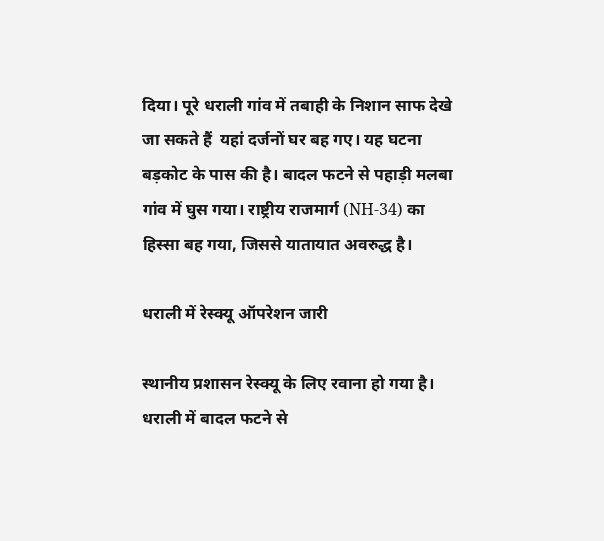दिया। पूरे धराली गांव में तबाही के निशान साफ देखे जा सकते हैं  यहां दर्जनों घर बह गए। यह घटना बड़कोट के पास की है। बादल फटने से पहाड़ी मलबा गांव में घुस गया। राष्ट्रीय राजमार्ग (NH-34) का हिस्सा बह गया, जिससे यातायात अवरुद्ध है।

धराली में रेस्क्यू ऑपरेशन जारी

स्थानीय प्रशासन रेस्क्यू के लिए रवाना हो गया है। धराली में बादल फटने से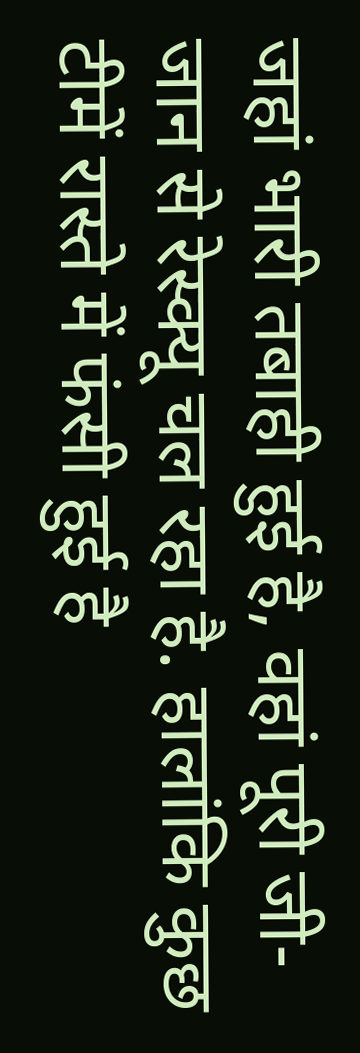जहां भारी तबाही हुई है, वहां पूरी जी-जान से रेस्क्यू चल रहा है. हालांकि कुछ टीमें रास्ते में फंसी हुई है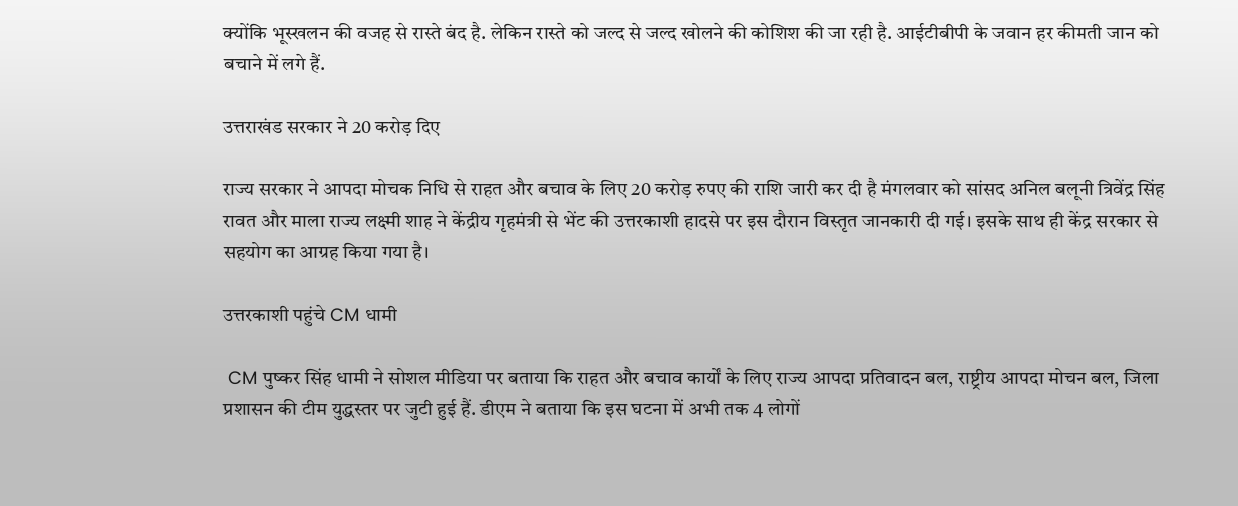क्योंकि भूस्खलन की वजह से रास्ते बंद है. लेकिन रास्ते को जल्द से जल्द खोलने की कोशिश की जा रही है. आईटीबीपी के जवान हर कीमती जान को बचाने में लगे हैं.

उत्तराखंड सरकार ने 20 करोड़ दिए

राज्य सरकार ने आपदा मोचक निधि से राहत और बचाव के लिए 20 करोड़ रुपए की राशि जारी कर दी है मंगलवार को सांसद अनिल बलूनी त्रिवेंद्र सिंह रावत और माला राज्य लक्ष्मी शाह ने केंद्रीय गृहमंत्री से भेंट की उत्तरकाशी हादसे पर इस दौरान विस्तृत जानकारी दी गई। इसके साथ ही केंद्र सरकार से सहयोग का आग्रह किया गया है।

उत्तरकाशी पहुंचे CM धामी

 CM पुष्कर सिंह धामी ने सोशल मीडिया पर बताया कि राहत और बचाव कार्यों के लिए राज्य आपदा प्रतिवादन बल, राष्ट्रीय आपदा मोचन बल, जिला प्रशासन की टीम युद्धस्तर पर जुटी हुई हैं. डीएम ने बताया कि इस घटना में अभी तक 4 लोगों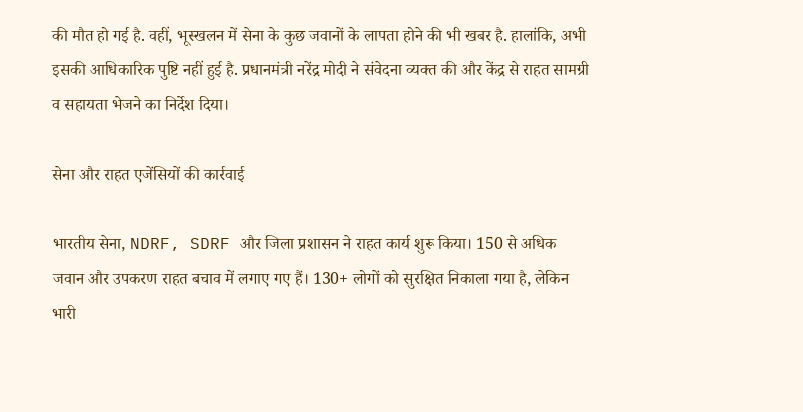की मौत हो गई है. वहीं, भूस्खलन में सेना के कुछ जवानों के लापता होने की भी खबर है. हालांकि, अभी इसकी आधिकारिक पुष्टि नहीं हुई है. प्रधानमंत्री नरेंद्र मोदी ने संवेदना व्यक्त की और केंद्र से राहत सामग्री व सहायता भेजने का निर्देश दिया।

सेना और राहत एजेंसियों की कार्रवाई

भारतीय सेना, NDRF, SDRF और जिला प्रशासन ने राहत कार्य शुरू किया। 150 से अधिक जवान और उपकरण राहत बचाव में लगाए गए हैं। 130+ लोगों को सुरक्षित निकाला गया है, लेकिन भारी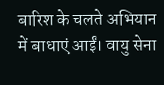बारिश के चलते अभियान में बाधाएं आईं। वायु सेना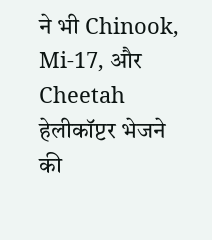ने भी Chinook, Mi‑17, और Cheetah हेलीकॉप्टर भेजने की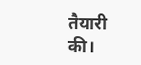तैयारी की।